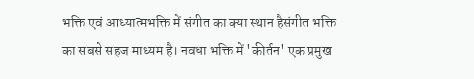भक्ति एवं आध्यात्मभक्ति में संगीत का क्या स्थान हैसंगीत भक्ति का सबसे सहज माध्यम है। नवधा भक्ति में 'कीर्तन' एक प्रमुख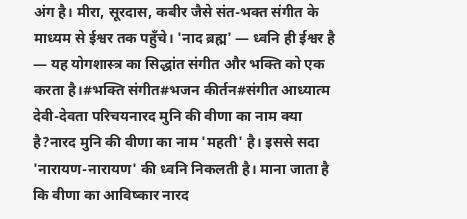अंग है। मीरा, सूरदास, कबीर जैसे संत-भक्त संगीत के माध्यम से ईश्वर तक पहुँचे। 'नाद ब्रह्म' — ध्वनि ही ईश्वर है — यह योगशास्त्र का सिद्धांत संगीत और भक्ति को एक करता है।#भक्ति संगीत#भजन कीर्तन#संगीत आध्यात्म
देवी-देवता परिचयनारद मुनि की वीणा का नाम क्या है?नारद मुनि की वीणा का नाम 'महती' है। इससे सदा 'नारायण-नारायण' की ध्वनि निकलती है। माना जाता है कि वीणा का आविष्कार नारद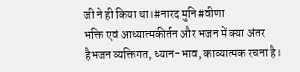जी ने ही किया था।#नारद मुनि#वीणा
भक्ति एवं आध्यात्मकीर्तन और भजन में क्या अंतर हैभजन व्यक्तिगत, ध्यान-भाव, काव्यात्मक रचना है।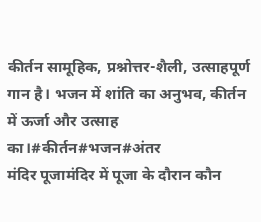कीर्तन सामूहिक, प्रश्नोत्तर-शैली, उत्साहपूर्ण गान है। भजन में शांति का अनुभव, कीर्तन में ऊर्जा और उत्साह का।#कीर्तन#भजन#अंतर
मंदिर पूजामंदिर में पूजा के दौरान कौन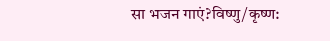सा भजन गाएं?विष्णु/कृष्ण: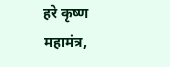हरे कृष्ण महामंत्र,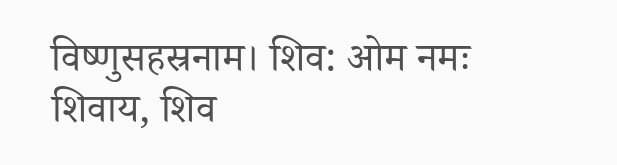विष्णुसहस्रनाम। शिव: ओम नमः शिवाय, शिव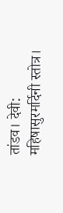तांडव। देवी: महिषासुरमर्दिनी स्तोत्र।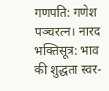गणपति: गणेश पञ्चरत्न। नारद भक्तिसूत्र: भाव की शुद्धता स्वर-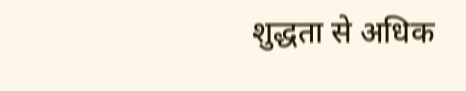शुद्धता से अधिक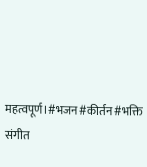महत्वपूर्ण।#भजन#कीर्तन#भक्ति संगीत